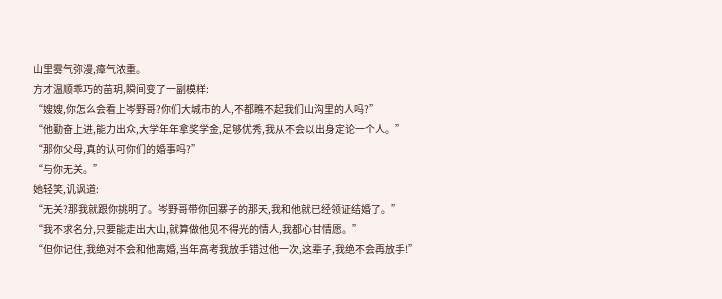山里雾气弥漫,瘴气浓重。
方才温顺乖巧的苗玥,瞬间变了一副模样:
“嫂嫂,你怎么会看上岑野哥?你们大城市的人,不都瞧不起我们山沟里的人吗?”
“他勤奋上进,能力出众,大学年年拿奖学金,足够优秀,我从不会以出身定论一个人。”
“那你父母,真的认可你们的婚事吗?”
“与你无关。”
她轻笑,讥讽道:
“无关?那我就跟你挑明了。岑野哥带你回寨子的那天,我和他就已经领证结婚了。”
“我不求名分,只要能走出大山,就算做他见不得光的情人,我都心甘情愿。”
“但你记住,我绝对不会和他离婚,当年高考我放手错过他一次,这辈子,我绝不会再放手!”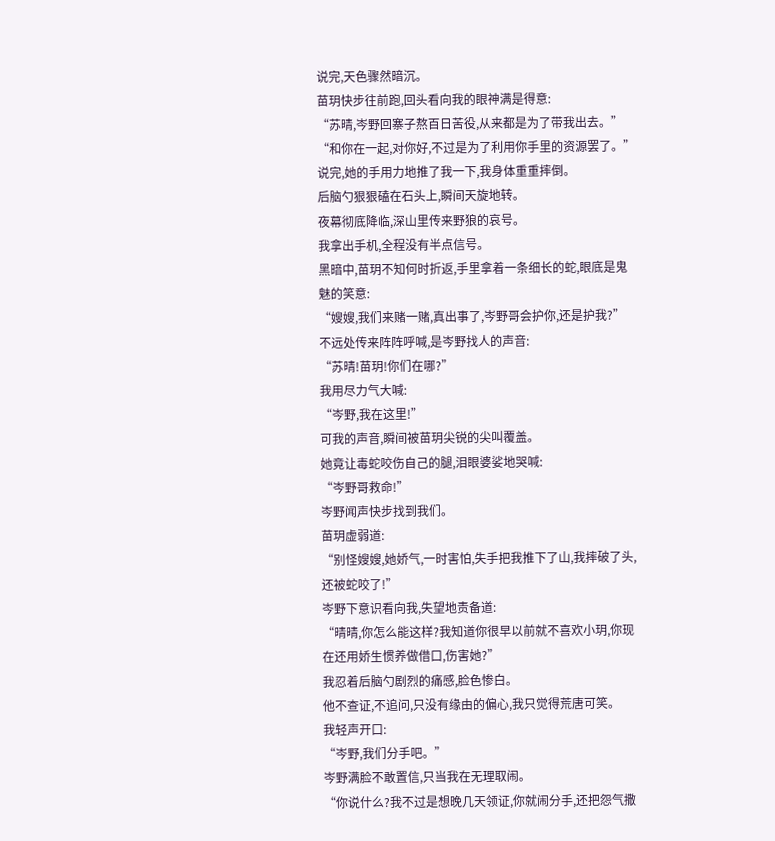说完,天色骤然暗沉。
苗玥快步往前跑,回头看向我的眼神满是得意:
“苏晴,岑野回寨子熬百日苦役,从来都是为了带我出去。”
“和你在一起,对你好,不过是为了利用你手里的资源罢了。”
说完,她的手用力地推了我一下,我身体重重摔倒。
后脑勺狠狠磕在石头上,瞬间天旋地转。
夜幕彻底降临,深山里传来野狼的哀号。
我拿出手机,全程没有半点信号。
黑暗中,苗玥不知何时折返,手里拿着一条细长的蛇,眼底是鬼魅的笑意:
“嫂嫂,我们来赌一赌,真出事了,岑野哥会护你,还是护我?”
不远处传来阵阵呼喊,是岑野找人的声音:
“苏晴!苗玥!你们在哪?”
我用尽力气大喊:
“岑野,我在这里!”
可我的声音,瞬间被苗玥尖锐的尖叫覆盖。
她竟让毒蛇咬伤自己的腿,泪眼婆娑地哭喊:
“岑野哥救命!”
岑野闻声快步找到我们。
苗玥虚弱道:
“别怪嫂嫂,她娇气,一时害怕,失手把我推下了山,我摔破了头,还被蛇咬了!”
岑野下意识看向我,失望地责备道:
“晴晴,你怎么能这样?我知道你很早以前就不喜欢小玥,你现在还用娇生惯养做借口,伤害她?”
我忍着后脑勺剧烈的痛感,脸色惨白。
他不查证,不追问,只没有缘由的偏心,我只觉得荒唐可笑。
我轻声开口:
“岑野,我们分手吧。”
岑野满脸不敢置信,只当我在无理取闹。
“你说什么?我不过是想晚几天领证,你就闹分手,还把怨气撒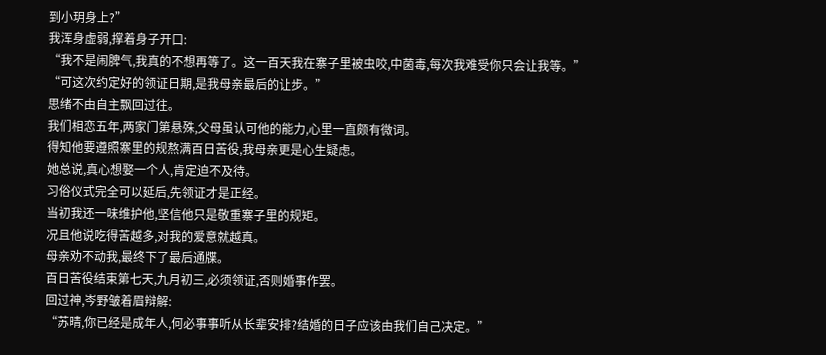到小玥身上?”
我浑身虚弱,撑着身子开口:
“我不是闹脾气,我真的不想再等了。这一百天我在寨子里被虫咬,中菌毒,每次我难受你只会让我等。”
“可这次约定好的领证日期,是我母亲最后的让步。”
思绪不由自主飘回过往。
我们相恋五年,两家门第悬殊,父母虽认可他的能力,心里一直颇有微词。
得知他要遵照寨里的规熬满百日苦役,我母亲更是心生疑虑。
她总说,真心想娶一个人,肯定迫不及待。
习俗仪式完全可以延后,先领证才是正经。
当初我还一味维护他,坚信他只是敬重寨子里的规矩。
况且他说吃得苦越多,对我的爱意就越真。
母亲劝不动我,最终下了最后通牒。
百日苦役结束第七天,九月初三,必须领证,否则婚事作罢。
回过神,岑野皱着眉辩解:
“苏晴,你已经是成年人,何必事事听从长辈安排?结婚的日子应该由我们自己决定。”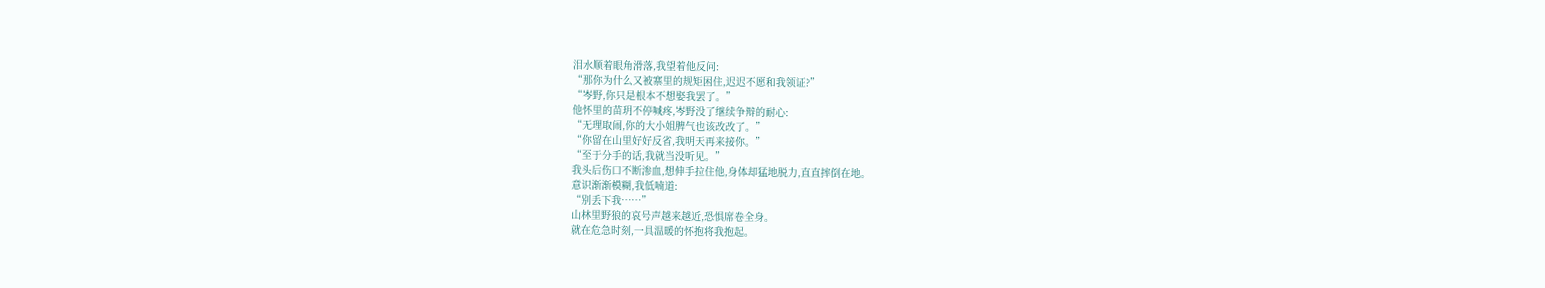泪水顺着眼角滑落,我望着他反问:
“那你为什么又被寨里的规矩困住,迟迟不愿和我领证?”
“岑野,你只是根本不想娶我罢了。”
他怀里的苗玥不停喊疼,岑野没了继续争辩的耐心:
“无理取闹,你的大小姐脾气也该改改了。”
“你留在山里好好反省,我明天再来接你。”
“至于分手的话,我就当没听见。”
我头后伤口不断渗血,想伸手拉住他,身体却猛地脱力,直直摔倒在地。
意识渐渐模糊,我低喃道:
“别丢下我……”
山林里野狼的哀号声越来越近,恐惧席卷全身。
就在危急时刻,一具温暖的怀抱将我抱起。